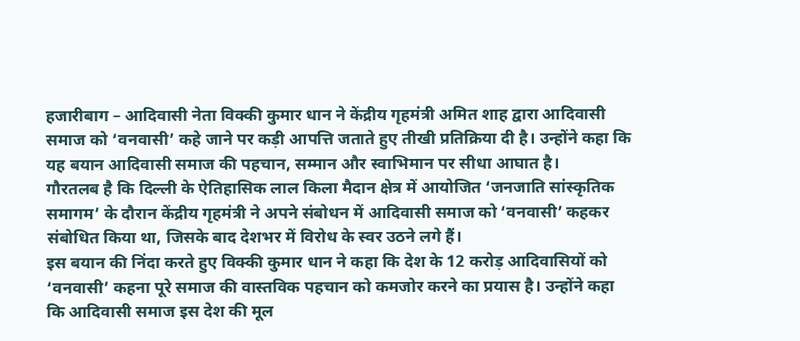हजारीबाग – आदिवासी नेता विक्की कुमार धान ने केंद्रीय गृहमंत्री अमित शाह द्वारा आदिवासी समाज को ‘वनवासी’ कहे जाने पर कड़ी आपत्ति जताते हुए तीखी प्रतिक्रिया दी है। उन्होंने कहा कि यह बयान आदिवासी समाज की पहचान, सम्मान और स्वाभिमान पर सीधा आघात है।
गौरतलब है कि दिल्ली के ऐतिहासिक लाल किला मैदान क्षेत्र में आयोजित ‘जनजाति सांस्कृतिक समागम’ के दौरान केंद्रीय गृहमंत्री ने अपने संबोधन में आदिवासी समाज को ‘वनवासी’ कहकर संबोधित किया था, जिसके बाद देशभर में विरोध के स्वर उठने लगे हैं।
इस बयान की निंदा करते हुए विक्की कुमार धान ने कहा कि देश के 12 करोड़ आदिवासियों को ‘वनवासी’ कहना पूरे समाज की वास्तविक पहचान को कमजोर करने का प्रयास है। उन्होंने कहा कि आदिवासी समाज इस देश की मूल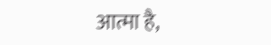आत्मा है,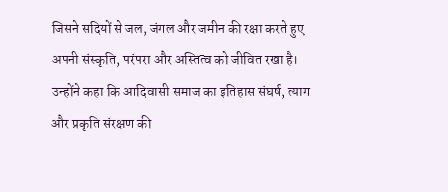जिसने सदियों से जल, जंगल और जमीन की रक्षा करते हुए अपनी संस्कृति, परंपरा और अस्तित्व को जीवित रखा है।
उन्होंने कहा कि आदिवासी समाज का इतिहास संघर्ष, त्याग और प्रकृति संरक्षण की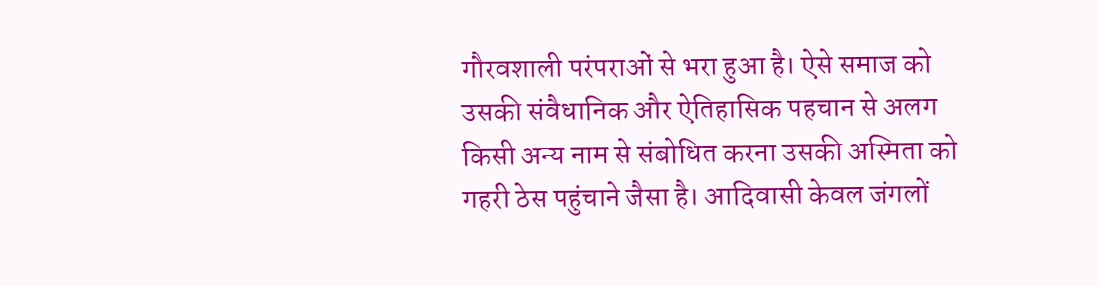गौरवशाली परंपराओं से भरा हुआ है। ऐसे समाज को उसकी संवैधानिक और ऐतिहासिक पहचान से अलग किसी अन्य नाम से संबोधित करना उसकी अस्मिता को गहरी ठेस पहुंचाने जैसा है। आदिवासी केवल जंगलों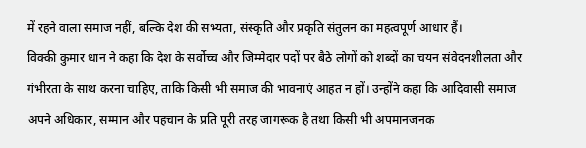में रहने वाला समाज नहीं, बल्कि देश की सभ्यता, संस्कृति और प्रकृति संतुलन का महत्वपूर्ण आधार हैं।
विक्की कुमार धान ने कहा कि देश के सर्वोच्च और जिम्मेदार पदों पर बैठे लोगों को शब्दों का चयन संवेदनशीलता और गंभीरता के साथ करना चाहिए, ताकि किसी भी समाज की भावनाएं आहत न हों। उन्होंने कहा कि आदिवासी समाज अपने अधिकार, सम्मान और पहचान के प्रति पूरी तरह जागरूक है तथा किसी भी अपमानजनक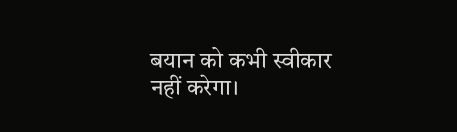बयान को कभी स्वीकार नहीं करेगा।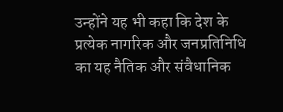उन्होंने यह भी कहा कि देश के प्रत्येक नागरिक और जनप्रतिनिधि का यह नैतिक और संवैधानिक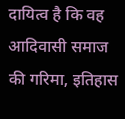दायित्व है कि वह आदिवासी समाज की गरिमा, इतिहास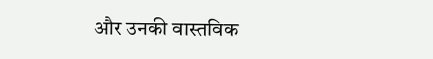और उनकी वास्तविक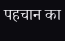पहचान का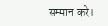सम्मान करे।